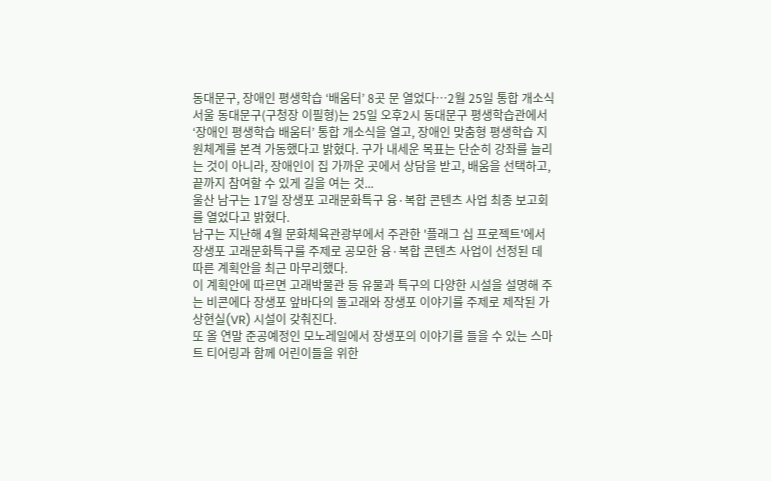동대문구, 장애인 평생학습 ‘배움터’ 8곳 문 열었다…2월 25일 통합 개소식
서울 동대문구(구청장 이필형)는 25일 오후2시 동대문구 평생학습관에서 ‘장애인 평생학습 배움터’ 통합 개소식을 열고, 장애인 맞춤형 평생학습 지원체계를 본격 가동했다고 밝혔다. 구가 내세운 목표는 단순히 강좌를 늘리는 것이 아니라, 장애인이 집 가까운 곳에서 상담을 받고, 배움을 선택하고, 끝까지 참여할 수 있게 길을 여는 것...
울산 남구는 17일 장생포 고래문화특구 융·복합 콘텐츠 사업 최종 보고회를 열었다고 밝혔다.
남구는 지난해 4월 문화체육관광부에서 주관한 '플래그 십 프로젝트'에서 장생포 고래문화특구를 주제로 공모한 융·복합 콘텐츠 사업이 선정된 데 따른 계획안을 최근 마무리했다.
이 계획안에 따르면 고래박물관 등 유물과 특구의 다양한 시설을 설명해 주는 비콘에다 장생포 앞바다의 돌고래와 장생포 이야기를 주제로 제작된 가상현실(VR) 시설이 갖춰진다.
또 올 연말 준공예정인 모노레일에서 장생포의 이야기를 들을 수 있는 스마트 티어링과 함께 어린이들을 위한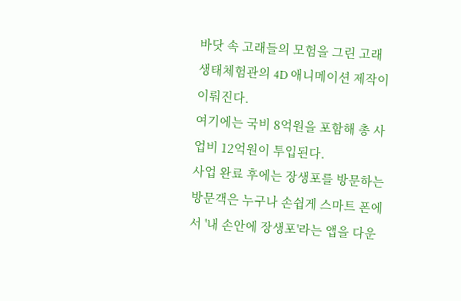바닷 속 고래들의 모험을 그린 고래생태체험관의 4D 애니메이션 제작이 이뤄진다.
여기에는 국비 8억원을 포함해 총 사업비 12억원이 투입된다.
사업 완료 후에는 장생포를 방문하는 방문객은 누구나 손쉽게 스마트 폰에서 '내 손안에 장생포'라는 앱을 다운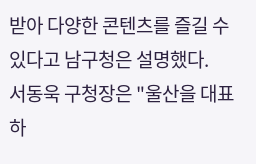받아 다양한 콘텐츠를 즐길 수 있다고 남구청은 설명했다.
서동욱 구청장은 "울산을 대표하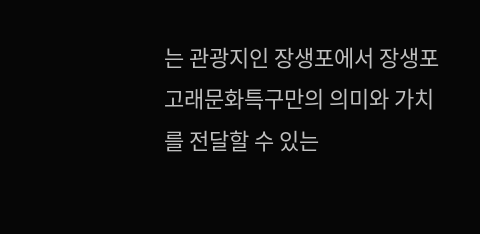는 관광지인 장생포에서 장생포 고래문화특구만의 의미와 가치를 전달할 수 있는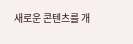새로운 콘텐츠를 개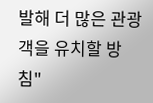발해 더 많은 관광객을 유치할 방침"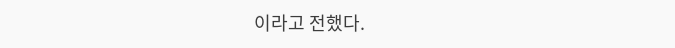이라고 전했다.